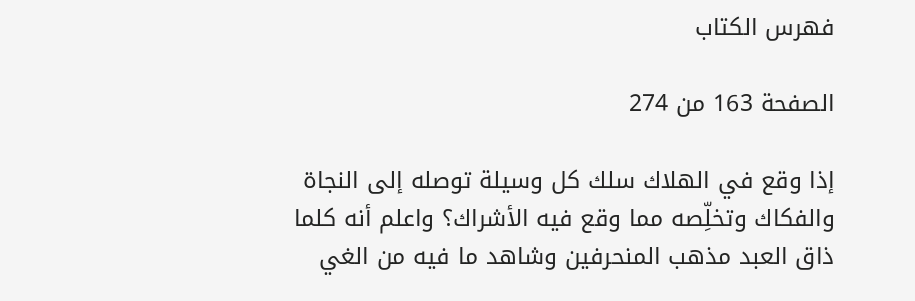فهرس الكتاب

الصفحة 163 من 274

إذا وقع في الهلاك سلك كل وسيلة توصله إلى النجاة والفكاك وتخلِّصه مما وقع فيه الأشراك؟ واعلم أنه كلما ذاق العبد مذهب المنحرفين وشاهد ما فيه من الغي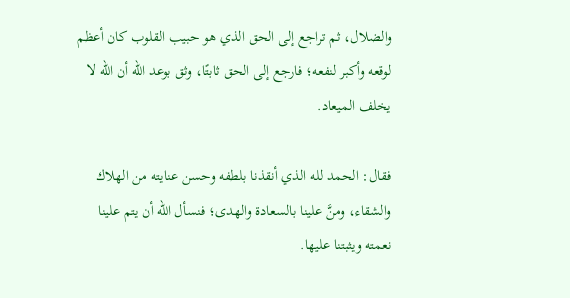والضلال، ثم تراجع إلى الحق الذي هو حبيب القلوب كان أعظم لوقعه وأكبر لنفعه؛ فارجع إلى الحق ثابتًا، وثق بوعد الله أن الله لا يخلف الميعاد.

فقال: الحمد لله الذي أنقذنا بلطفه وحسن عنايته من الهلاك والشقاء، ومنَّ علينا بالسعادة والهدى؛ فنسأل الله أن يتم علينا نعمته ويثبتنا عليها.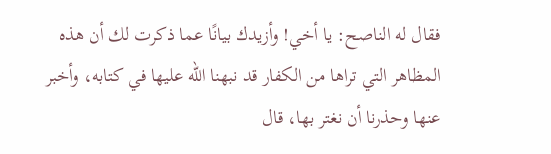فقال له الناصح: يا أخي! وأزيدك بيانًا عما ذكرت لك أن هذه المظاهر التي تراها من الكفار قد نبهنا الله عليها في كتابه، وأخبر عنها وحذرنا أن نغتر بها، قال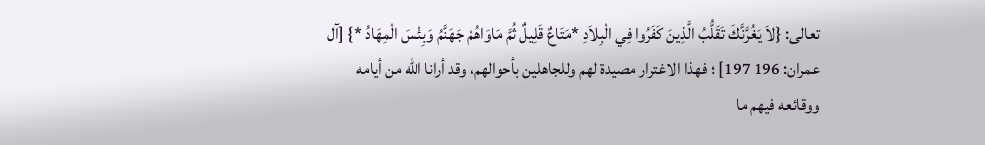تعالى: {لاَ يَغُرَّنَّكَ تَقَلُّبُ الَّذِينَ كَفَرُوا فِي الْبِلاَدِ *مَتَاعٌ قَلِيلٌ ثُمَّ مَاوَاهُمْ جَهَنَّمُ وَبِئْسَ الْمِهَادُ *} [آل عمران: 196 197] ؛ فهذا الاغترار مصيدة لهم وللجاهلين بأحوالهم، وقد أرانا الله من أيامه ووقائعه فيهم ما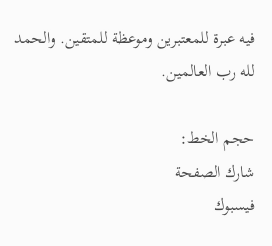فيه عبرة للمعتبرين وموعظة للمتقين. والحمد لله رب العالمين.

حجم الخط:
شارك الصفحة
فيسبوك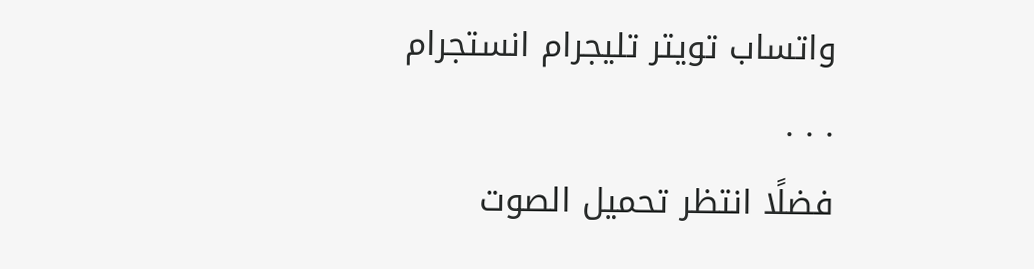واتساب تويتر تليجرام انستجرام
. . .
فضلًا انتظر تحميل الصوت